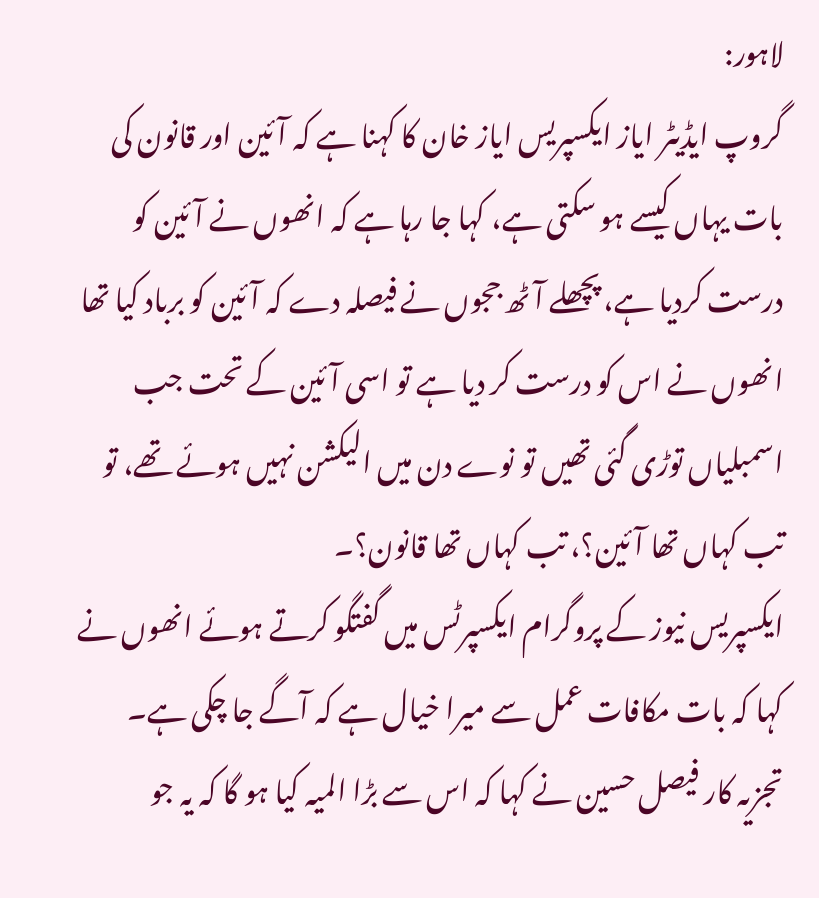لاہور:
گروپ ایڈیٹر ایاز ایکسپریس ایاز خان کا کہنا ہے کہ آئین اور قانون کی بات یہاں کیسے ہو سکتی ہے، کہا جا رہا ہے کہ انھوں نے آئین کو درست کردیا ہے، پچھلے آٹھ ججوں نے فیصلہ دے کہ آئین کو برباد کیا تھا انھوں نے اس کو درست کر دیا ہے تو اسی آئین کے تحت جب اسمبلیاں توڑی گئی تھیں تو نوے دن میں الیکشن نہیں ہوئے تھے، تو تب کہاں تھا آئین؟، تب کہاں تھا قانون؟۔
ایکسپریس نیوز کے پروگرام ایکسپرٹس میں گفتگو کرتے ہوئے انھوں نے کہا کہ بات مکافات عمل سے میرا خیال ہے کہ آگے جا چکی ہے۔
تجزیہ کار فیصل حسین نے کہا کہ اس سے بڑا المیہ کیا ہو گا کہ یہ جو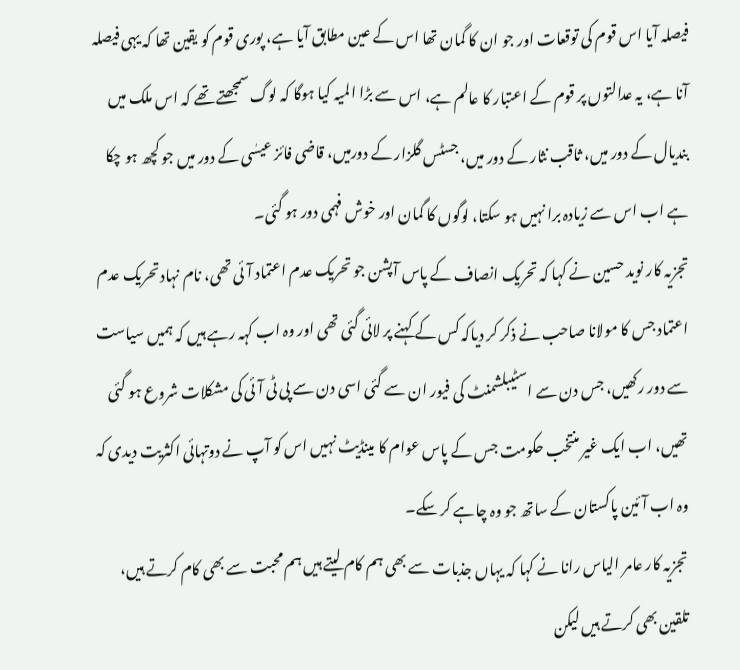فیصلہ آیا اس قوم کی توقعات اور جو ان کا گمان تھا اس کے عین مطابق آیا ہے، پوری قوم کو یقین تھا کہ یہی فیصلہ آنا ہے، یہ عدالتوں پر قوم کے اعتبار کا عالم ہے، اس سے بڑا المیہ کیا ہوگا کہ لوگ سمجھتے تھے کہ اس ملک میں بندیال کے دور میں، ثاقب نثار کے دور میں، جسٹس گلزار کے دورمیں، قاضی فائز عیسٰی کے دور میں جو کچھ ہو چکا ہے اب اس سے زیادہ برا نہیں ہو سکتا، لوگوں کا گمان اور خوش فہمی دور ہو گئی۔
تجزیہ کار نوید حسین نے کہا کہ تحریک انصاف کے پاس آپشن جو تحریک عدم اعتماد آئی تھی، نام نہاد تحریک عدم اعتماد جس کا مولانا صاحب نے ذکر کر دیاکہ کس کے کہنے پر لائی گئی تھی اور وہ اب کہہ رہے ہیں کہ ہمیں سیاست سے دور رکھیں، جس دن سے اسٹیبلشمنٹ کی فیور ان سے گئی اسی دن سے پی ٹی آئی کی مشکلات شروع ہو گئی تھیں، اب ایک غیر منتخب حکومت جس کے پاس عوام کا مینڈیٹ نہیں اس کو آپ نے دوتہائی اکثریت دیدی کہ وہ اب آئین پاکستان کے ساتھ جو وہ چاہے کر سکے۔
تجزیہ کار عامر الیاس رانا نے کہا کہ یہاں جذبات سے بھی ہم کام لیتے ہیں ہم محبت سے بھی کام کرتے ہیں، تلقین بھی کرتے ہیں لیکن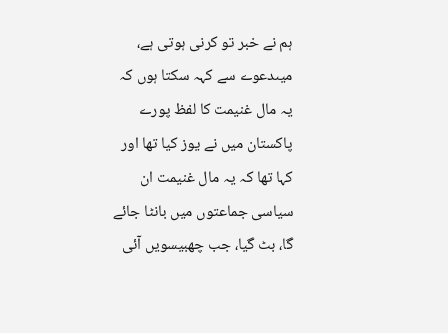ہم نے خبر تو کرنی ہوتی ہے، میںدعوے سے کہہ سکتا ہوں کہ یہ مال غنیمت کا لفظ پورے پاکستان میں نے یوز کیا تھا اور کہا تھا کہ یہ مال غنیمت ان سیاسی جماعتوں میں بانٹا جائے گا، بٹ گیا، جب چھبیسویں آئی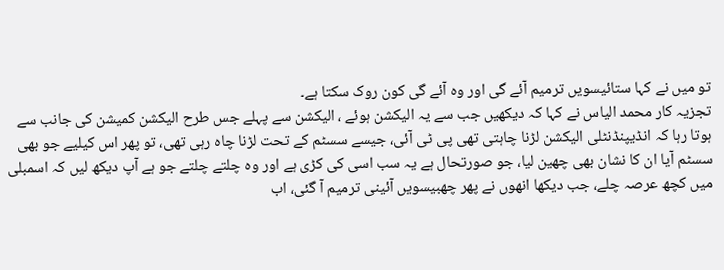تو میں نے کہا ستائیسویں ترمیم آئے گی اور وہ آئے گی کون روک سکتا ہے۔
تجزیہ کار محمد الیاس نے کہا کہ دیکھیں جب سے یہ الیکشن ہوئے ، الیکشن سے پہلے جس طرح الیکشن کمیشن کی جانب سے ہوتا رہا کہ انڈیپنڈنٹلی الیکشن لڑنا چاہتی تھی پی ٹی آئی، جیسے سسٹم کے تحت لڑنا چاہ رہی تھی، تو پھر اس کیلیے جو بھی سسٹم آیا ان کا نشان بھی چھین لیا، جو صورتحال ہے یہ سب اسی کی کڑی ہے اور وہ چلتے چلتے جو ہے آپ دیکھ لیں کہ اسمبلی میں کچھ عرصہ چلے، جب دیکھا انھوں نے پھر چھبیسویں آئینی ترمیم آ گئی، اب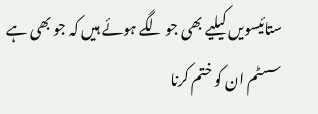ستائیسویں کیلیے بھی جو لگے ہوئے ہیں کہ جو بھی ہے سسٹم ان کو ختم کرنا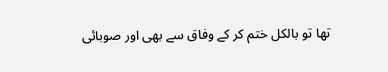تھا تو بالکل ختم کر کے وفاق سے بھی اور صوبائی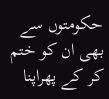حکومتوں سے بھی ان کو ختم کر کے پھراپنا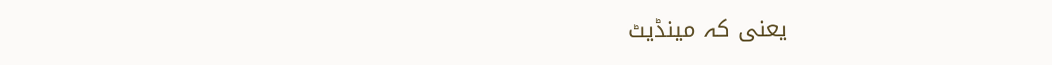یعنی کہ مینڈیٹ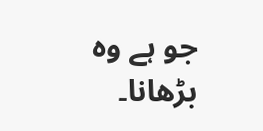جو ہے وہ بڑھانا۔